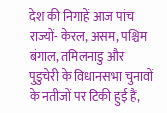देश की निगाहें आज पांच राज्यों- केरल, असम, पश्चिम बंगाल, तमिलनाडु और पुडुचेरी के विधानसभा चुनावों के नतीजों पर टिकी हुई हैं,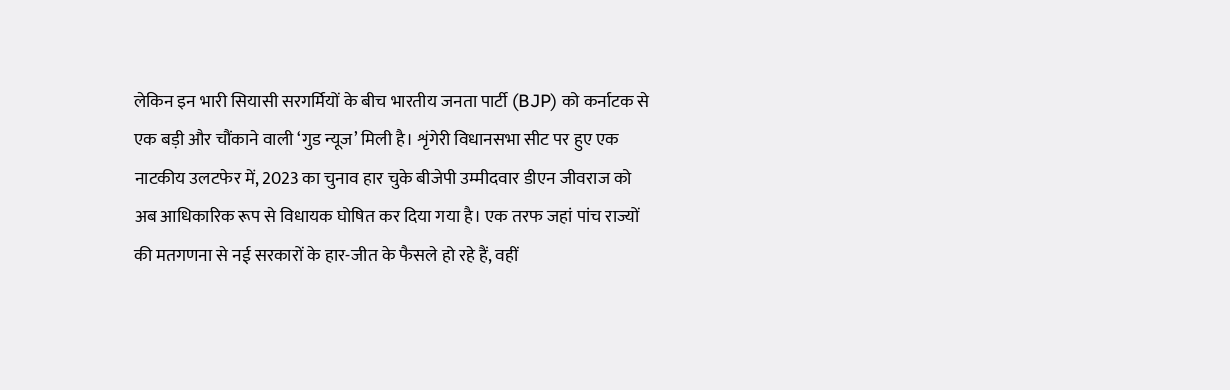लेकिन इन भारी सियासी सरगर्मियों के बीच भारतीय जनता पार्टी (BJP) को कर्नाटक से एक बड़ी और चौंकाने वाली ‘गुड न्यूज’ मिली है। शृंगेरी विधानसभा सीट पर हुए एक नाटकीय उलटफेर में, 2023 का चुनाव हार चुके बीजेपी उम्मीदवार डीएन जीवराज को अब आधिकारिक रूप से विधायक घोषित कर दिया गया है। एक तरफ जहां पांच राज्यों की मतगणना से नई सरकारों के हार-जीत के फैसले हो रहे हैं, वहीं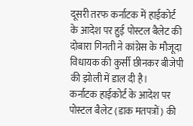दूसरी तरफ कर्नाटक में हाईकोर्ट के आदेश पर हुई पोस्टल बैलेट की दोबारा गिनती ने कांग्रेस के मौजूदा विधायक की कुर्सी छीनकर बीजेपी की झोली में डाल दी है।
कर्नाटक हाईकोर्ट के आदेश पर पोस्टल बैलेट (डाक मतपत्रों) की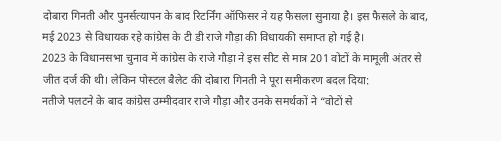दोबारा गिनती और पुनर्सत्यापन के बाद रिटर्निंग ऑफिसर ने यह फैसला सुनाया है। इस फैसले के बाद, मई 2023 से विधायक रहे कांग्रेस के टी डी राजे गौड़ा की विधायकी समाप्त हो गई है।
2023 के विधानसभा चुनाव में कांग्रेस के राजे गौड़ा ने इस सीट से मात्र 201 वोटों के मामूली अंतर से जीत दर्ज की थी। लेकिन पोस्टल बैलेट की दोबारा गिनती ने पूरा समीकरण बदल दिया:
नतीजे पलटने के बाद कांग्रेस उम्मीदवार राजे गौड़ा और उनके समर्थकों ने “वोटों से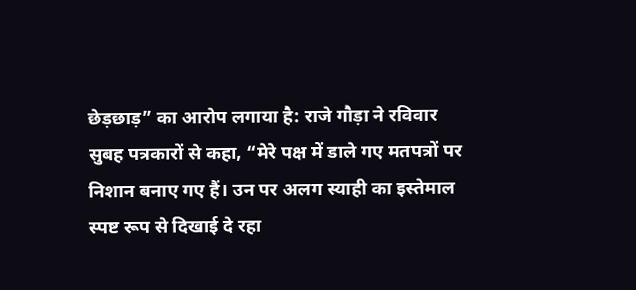छेड़छाड़” का आरोप लगाया है: राजे गौड़ा ने रविवार सुबह पत्रकारों से कहा, “मेरे पक्ष में डाले गए मतपत्रों पर निशान बनाए गए हैं। उन पर अलग स्याही का इस्तेमाल स्पष्ट रूप से दिखाई दे रहा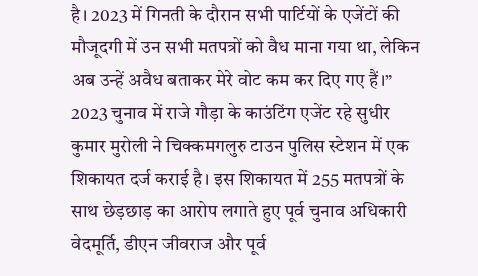है। 2023 में गिनती के दौरान सभी पार्टियों के एजेंटों की मौजूदगी में उन सभी मतपत्रों को वैध माना गया था, लेकिन अब उन्हें अवैध बताकर मेरे वोट कम कर दिए गए हैं।”
2023 चुनाव में राजे गौड़ा के काउंटिंग एजेंट रहे सुधीर कुमार मुरोली ने चिक्कमगलुरु टाउन पुलिस स्टेशन में एक शिकायत दर्ज कराई है। इस शिकायत में 255 मतपत्रों के साथ छेड़छाड़ का आरोप लगाते हुए पूर्व चुनाव अधिकारी वेदमूर्ति, डीएन जीवराज और पूर्व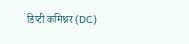डिप्टी कमिश्नर (DC)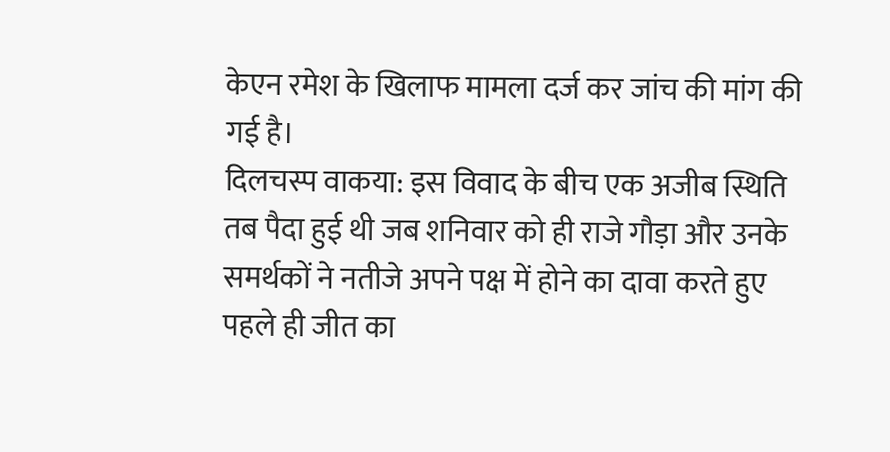केएन रमेश के खिलाफ मामला दर्ज कर जांच की मांग की गई है।
दिलचस्प वाकया: इस विवाद के बीच एक अजीब स्थिति तब पैदा हुई थी जब शनिवार को ही राजे गौड़ा और उनके समर्थकों ने नतीजे अपने पक्ष में होने का दावा करते हुए पहले ही जीत का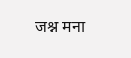जश्न मना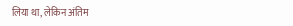लिया था, लेकिन अंतिम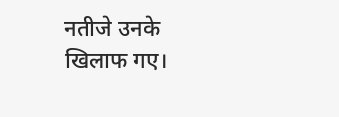नतीजे उनके खिलाफ गए।